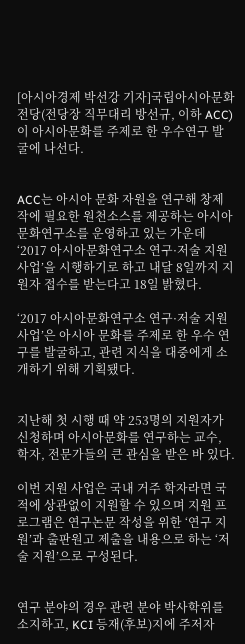[아시아경제 박선강 기자]국립아시아문화전당(전당장 직무대리 방선규, 이하 ACC)이 아시아문화를 주제로 한 우수연구 발굴에 나선다.


ACC는 아시아 문화 자원을 연구해 창제작에 필요한 원천소스를 제공하는 아시아문화연구소를 운영하고 있는 가운데 ‘2017 아시아문화연구소 연구·저술 지원 사업’을 시행하기로 하고 내달 8일까지 지원자 접수를 받는다고 18일 밝혔다.

‘2017 아시아문화연구소 연구·저술 지원 사업’은 아시아 문화를 주제로 한 우수 연구를 발굴하고, 관련 지식을 대중에게 소개하기 위해 기획됐다.


지난해 첫 시행 때 약 253명의 지원자가 신청하며 아시아문화를 연구하는 교수, 학자, 전문가들의 큰 관심을 받은 바 있다.

이번 지원 사업은 국내 거주 학자라면 국적에 상관없이 지원할 수 있으며 지원 프로그램은 연구논문 작성을 위한 ‘연구 지원’과 출판원고 제출을 내용으로 하는 ‘저술 지원’으로 구성된다.


연구 분야의 경우 관련 분야 박사학위를 소지하고, KCI 등재(후보)지에 주저자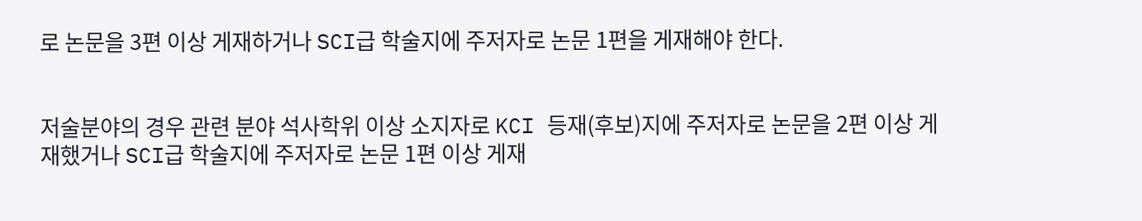로 논문을 3편 이상 게재하거나 SCI급 학술지에 주저자로 논문 1편을 게재해야 한다.


저술분야의 경우 관련 분야 석사학위 이상 소지자로 KCI 등재(후보)지에 주저자로 논문을 2편 이상 게재했거나 SCI급 학술지에 주저자로 논문 1편 이상 게재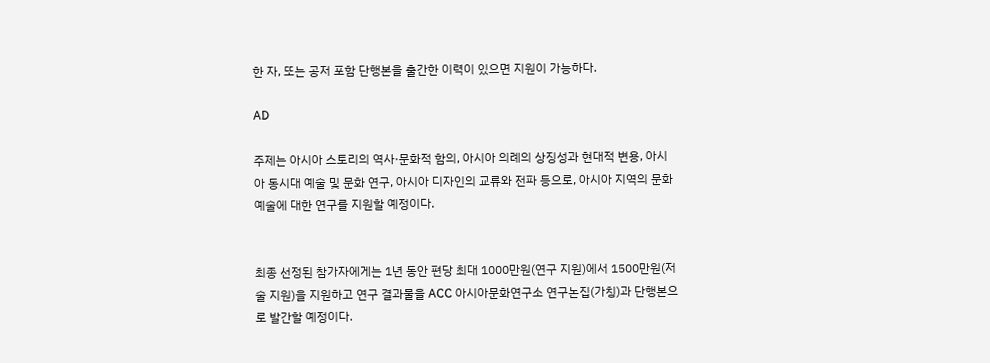한 자, 또는 공저 포함 단행본을 출간한 이력이 있으면 지원이 가능하다.

AD

주제는 아시아 스토리의 역사·문화적 함의, 아시아 의례의 상징성과 현대적 변용, 아시아 동시대 예술 및 문화 연구, 아시아 디자인의 교류와 전파 등으로, 아시아 지역의 문화 예술에 대한 연구를 지원할 예정이다.


최종 선정된 참가자에게는 1년 동안 편당 최대 1000만원(연구 지원)에서 1500만원(저술 지원)을 지원하고 연구 결과물을 ACC 아시아문화연구소 연구논집(가칭)과 단행본으로 발간할 예정이다.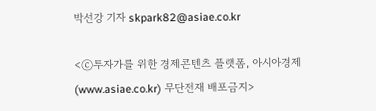박선강 기자 skpark82@asiae.co.kr

<ⓒ투자가를 위한 경제콘텐츠 플랫폼, 아시아경제(www.asiae.co.kr) 무단전재 배포금지>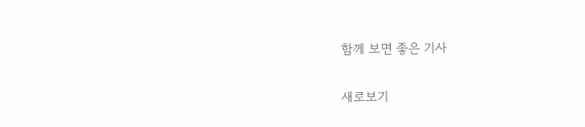함께 보면 좋은 기사

새로보기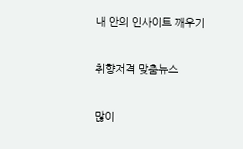내 안의 인사이트 깨우기

취향저격 맞춤뉴스

많이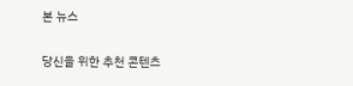본 뉴스

당신을 위한 추천 콘텐츠